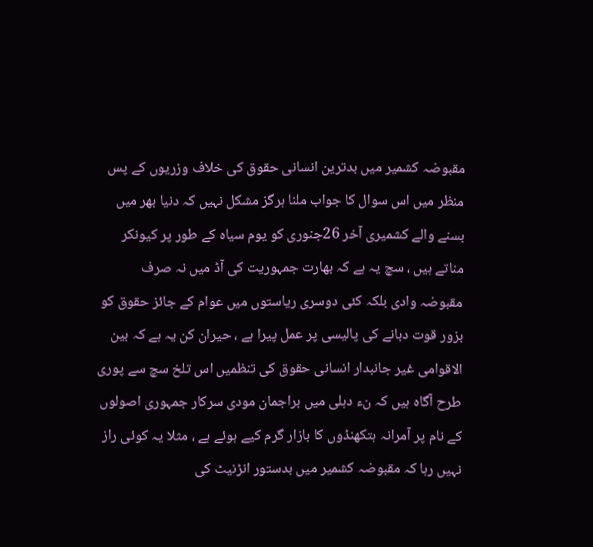مقبوضہ کشمیر میں بدترین انسانی حقوق کی خلاف وزریوں کے پس منظر میں اس سوال کا جواب ملنا ہرگز مشکل نہیں کہ دنیا بھر میں بسنے والے کشمیری آخر 26جنوری کو یوم سیاہ کے طور پر کیونکر مناتے ہیں ، سچ یہ ہے کہ بھارت جمہوریت کی آڈ میں نہ صرف مقبوضہ وادی بلکہ کئی دوسری ریاستوں میں عوام کے جائز حقوق کو بزور قوت دبانے کی پالیسی پر عمل پیرا ہے ، حیران کن یہ ہے کہ بین الاقوامی غیر جانبدار انسانی حقوق کی تنظمیں اس تلخ سچ سے پوری طرح آگاہ ہیں کہ نء دہلی میں براجمان مودی سرکار جمہوری اصولوں کے نام پر آمرانہ ہتکھنڈوں کا بازار گرم کیے ہوئے ہے ، مثلا یہ کوئی راز نہیں رہا کہ مقبوضہ کشمیر میں بدستور انڑنیٹ کی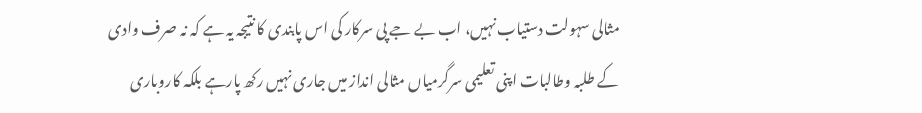مثالی سہولت دستیاب نہیں، اب بے جے پی سرکار کی اس پابندی کا نتیجہ یہ ہے کہ نہ صرف وادی کے طلبہ وطالبات اپنی تعلیمی سرگرمیاں مثالی انداز میں جاری نہیں رکھ پارہے بلکہ کاروباری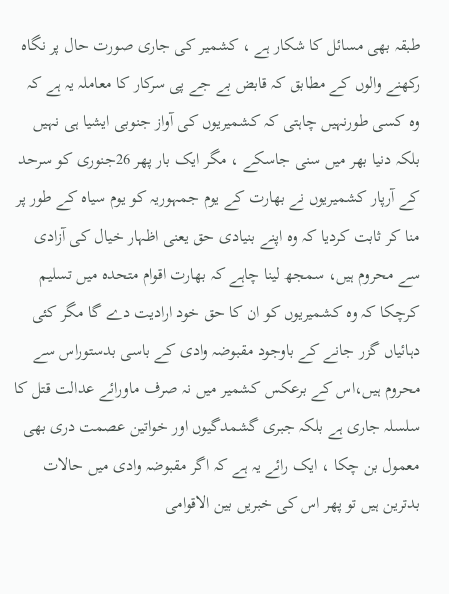طبقہ بھی مسائل کا شکار ہے ، کشمیر کی جاری صورت حال پر نگاہ رکھنے والوں کے مطابق کہ قابض بے جے پی سرکار کا معاملہ یہ ہے کہ وہ کسی طورنہیں چاہتی کہ کشمیریوں کی آواز جنوبی ایشیا ہی نہیں بلکہ دنیا بھر میں سنی جاسکے ، مگر ایک بار پھر 26جنوری کو سرحد کے آرپار کشمیریوں نے بھارت کے یوم جمہوریہ کو یوم سیاہ کے طور پر منا کر ثابت کردیا کہ وہ اپنے بنیادی حق یعنی اظہار خیال کی آزادی سے محروم ہیں، سمجھ لینا چاہے کہ بھارت اقوام متحدہ میں تسلیم کرچکا کہ وہ کشمیریوں کو ان کا حق خود ارادیت دے گا مگر کئی دہائیاں گزر جانے کے باوجود مقبوضہ وادی کے باسی بدستوراس سے محروم ہیں،اس کے برعکس کشمیر میں نہ صرف ماورائے عدالت قتل کا سلسلہ جاری ہے بلکہ جبری گشمدگیوں اور خواتین عصمت دری بھی معمول بن چکا ، ایک رائے یہ ہے کہ اگر مقبوضہ وادی میں حالات بدترین ہیں تو پھر اس کی خبریں بین الاقوامی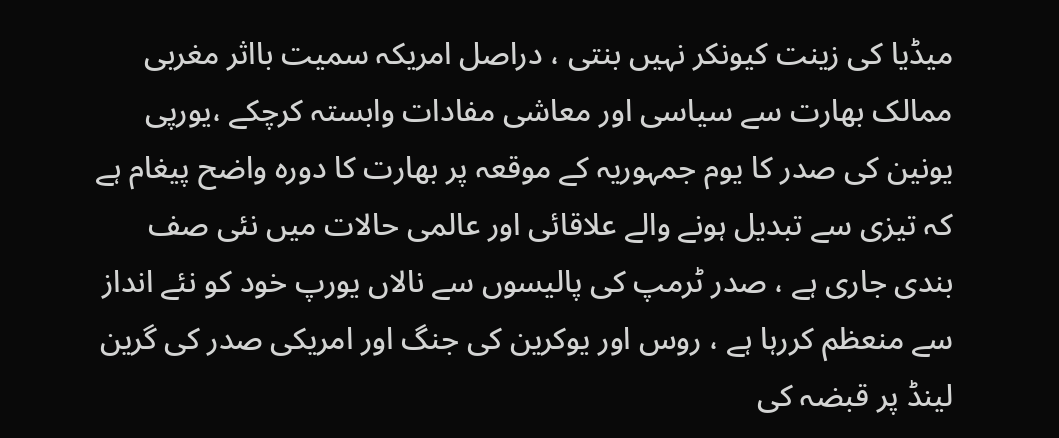میڈیا کی زینت کیونکر نہیں بنتی ، دراصل امریکہ سمیت بااثر مغربی ممالک بھارت سے سیاسی اور معاشی مفادات وابستہ کرچکے ،یورپی یونین کی صدر کا یوم جمہوریہ کے موقعہ پر بھارت کا دورہ واضح پیغام ہے کہ تیزی سے تبدیل ہونے والے علاقائی اور عالمی حالات میں نئی صف بندی جاری ہے ، صدر ٹرمپ کی پالیسوں سے نالاں یورپ خود کو نئے انداز سے منعظم کررہا ہے ، روس اور یوکرین کی جنگ اور امریکی صدر کی گرین لینڈ پر قبضہ کی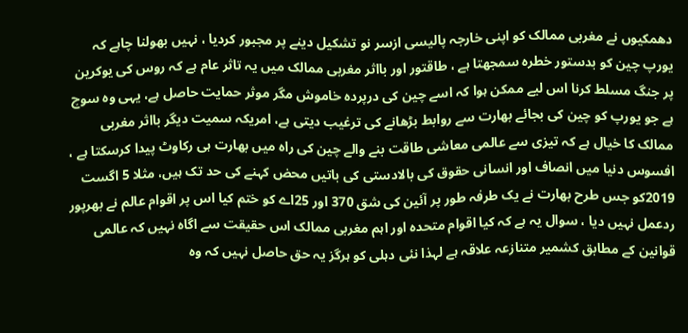دھمکیوں نے مغربی ممالک کو اپنی خارجہ پالیسی ازسر نو تشکیل دینے پر مجبور کردیا ، نہیں بھولنا چاہے کہ یورپ چین کو بدستور خطرہ سمجھتا ہے ، طاقتور اور بااثر مغربی ممالک میں یہ تاثر عام ہے کہ روس کی یوکرین پر جنگ مسلط کرنا اس لیے ممکن ہوا کہ اسے چین کی درپردہ خاموش مگر موثر حمایت حاصل ہے، یہی وہ سوچ ہے جو یورپ کو چین کی بجائے بھارت سے روابط بڑھانے کی ترغیب دیتی ہے، امریکہ سمیت دیگر بااثر مغربی ممالک کا خیال ہے کہ تیزی سے عالمی معاشی طاقت بنے والے چین کی راہ میں بھارت ہی رکاوٹ پیدا کرسکتا ہے ، افسوس دنیا میں انصاف اور انسانی حقوق کی بالادستی کی باتیں محض کہنے کی حد تک ہیں، مثلا 5 اگست 2019کو جس طرح بھارت نے یک طرفہ طور پر آئین کی شق 370 اور 25اے کو ختم کیا اس پر اقوام عالم نے بھرپور ردعمل نہیں دیا ، سوال یہ ہے کہ کیا اقوام متحدہ اور اہم مغربی ممالک اس حقیقت سے اگاہ نہیں کہ عالمی قوانین کے مطابق کشمیر متنازعہ علاقہ ہے لہذا نئی دہلی کو ہرگز یہ حق حاصل نہیں کہ وہ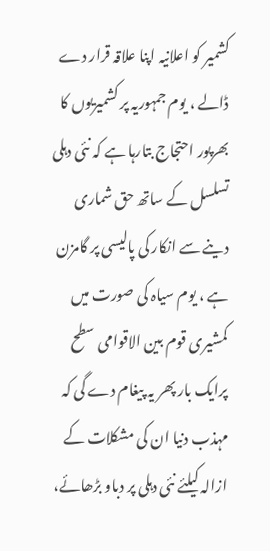کشمیر کو اعلانیہ اپنا علاقہ قرار دے ڈالے ، یوم جمہوریہ پر کشمیریوں کا بھرپور احتجاج بتارہا ہے کہ نئی دہلی تسلسل کے ساتھ حق شماری دینے سے انکار کی پالیسی پر گامزن ہے ، یوم سیاہ کی صورت میں کمشیری قوم بین الاقوامی سطح پرایک بار پھر یہ پیغام دے گی کہ مہذب دنیا ان کی مشکلات کے ازالہ کیلئے نئی دہلی پر دباو بڑھائے،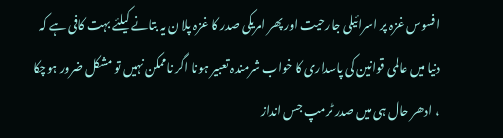افسوس غزہ پر اسرائیلی جارحیت اور پھر امریکی صدر کا غزہ پلا ن یہ بتانے کیلئے بہت کافی ہے کہ دنیا میں عالمی قوانین کی پاسداری کا خواب شرمندہ تعبیر ہونا اگر ناممکن نہیں تو مشکل ضرور ہوچکا ، ادھر حال ہی میں صدر ٹرمپ جس انداز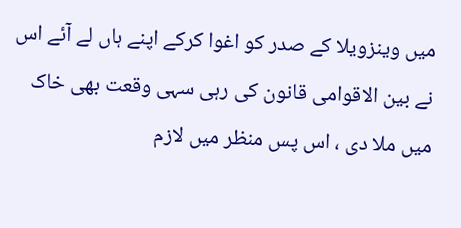میں وینزویلا کے صدر کو اغوا کرکے اپنے ہاں لے آئے اس نے بین الاقوامی قانون کی رہی سہی وقعت بھی خاک میں ملا دی ، اس پس منظر میں لازم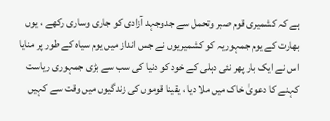ہے کہ کشمیری قوم صبر وتحمل سے جدوجہد آزادی کو جاری وساری رکھے ، یوں بھارت کے یوم جمہوریہ کو کشمیریوں نے جس انداز میں یوم سیاہ کے طور پر منایا اس نے ایک بار پھر نئی دہلی کے خود کو دنیا کی سب سے بڑی جمہوری ریاست کہنے کا دعویٰ خاک میں ملا دیا ، یقینا قوموں کی زندگیوں میں وقت سے کہیں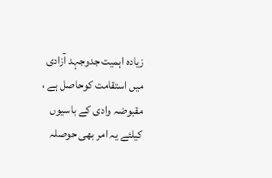زیادہ اہمیت جدوجہد آزادی میں استقامت کوحاصل ہے ، مقبوضہ وادی کے باسیوں کیلئے یہ امر بھی حوصلہ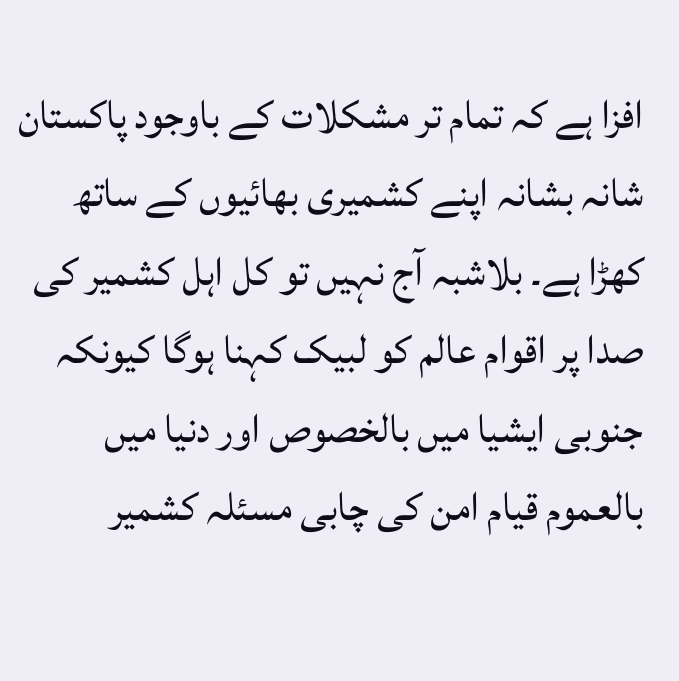افزا ہے کہ تمام تر مشکلات کے باوجود پاکستان شانہ بشانہ اپنے کشمیری بھائیوں کے ساتھ کھڑا ہے۔ بلاشبہ آج نہیں تو کل اہل کشمیر کی صدا پر اقوام عالم کو لبیک کہنا ہوگا کیونکہ جنوبی ایشیا میں بالخصوص اور دنیا میں بالعموم قیام امن کی چابی مسئلہ کشمیر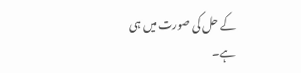کے حل کی صورت میں ہی ہے۔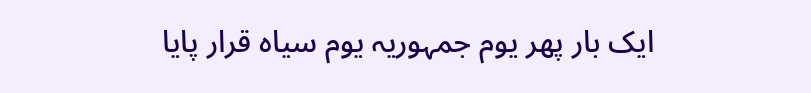ایک بار پھر یوم جمہوریہ یوم سیاہ قرار پایا